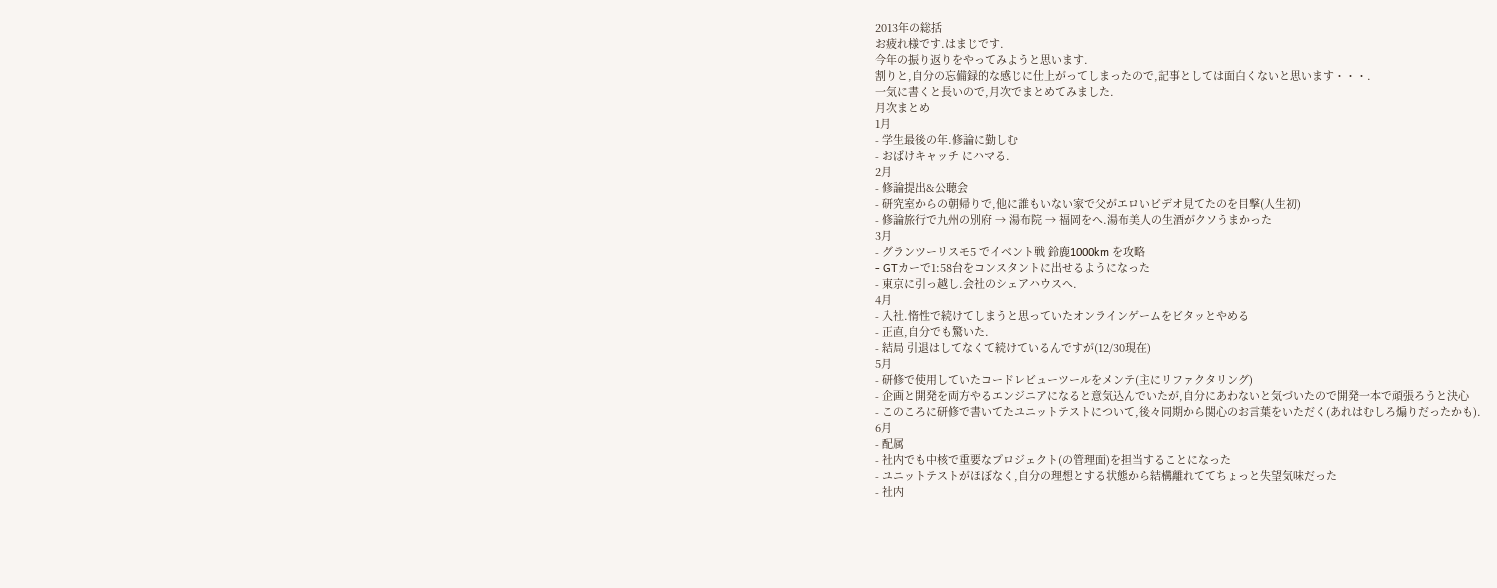2013年の総括
お疲れ様です.はまじです.
今年の振り返りをやってみようと思います.
割りと,自分の忘備録的な感じに仕上がってしまったので,記事としては面白くないと思います・・・.
一気に書くと長いので,月次でまとめてみました.
月次まとめ
1月
- 学生最後の年.修論に勤しむ
- おばけキャッチ にハマる.
2月
- 修論提出&公聴会
- 研究室からの朝帰りで,他に誰もいない家で父がエロいビデオ見てたのを目撃(人生初)
- 修論旅行で九州の別府 → 湯布院 → 福岡をへ.湯布美人の生酒がクソうまかった
3月
- グランツーリスモ5 でイベント戦 鈴鹿1000km を攻略
- GTカーで1:58台をコンスタントに出せるようになった
- 東京に引っ越し.会社のシェアハウスへ.
4月
- 入社.惰性で続けてしまうと思っていたオンラインゲームをビタッとやめる
- 正直,自分でも驚いた.
- 結局 引退はしてなくて続けているんですが(12/30現在)
5月
- 研修で使用していたコードレビューツールをメンテ(主にリファクタリング)
- 企画と開発を両方やるエンジニアになると意気込んでいたが,自分にあわないと気づいたので開発一本で頑張ろうと決心
- このころに研修で書いてたユニットテストについて,後々同期から関心のお言葉をいただく(あれはむしろ煽りだったかも).
6月
- 配属
- 社内でも中核で重要なプロジェクト(の管理面)を担当することになった
- ユニットテストがほぼなく,自分の理想とする状態から結構離れててちょっと失望気味だった
- 社内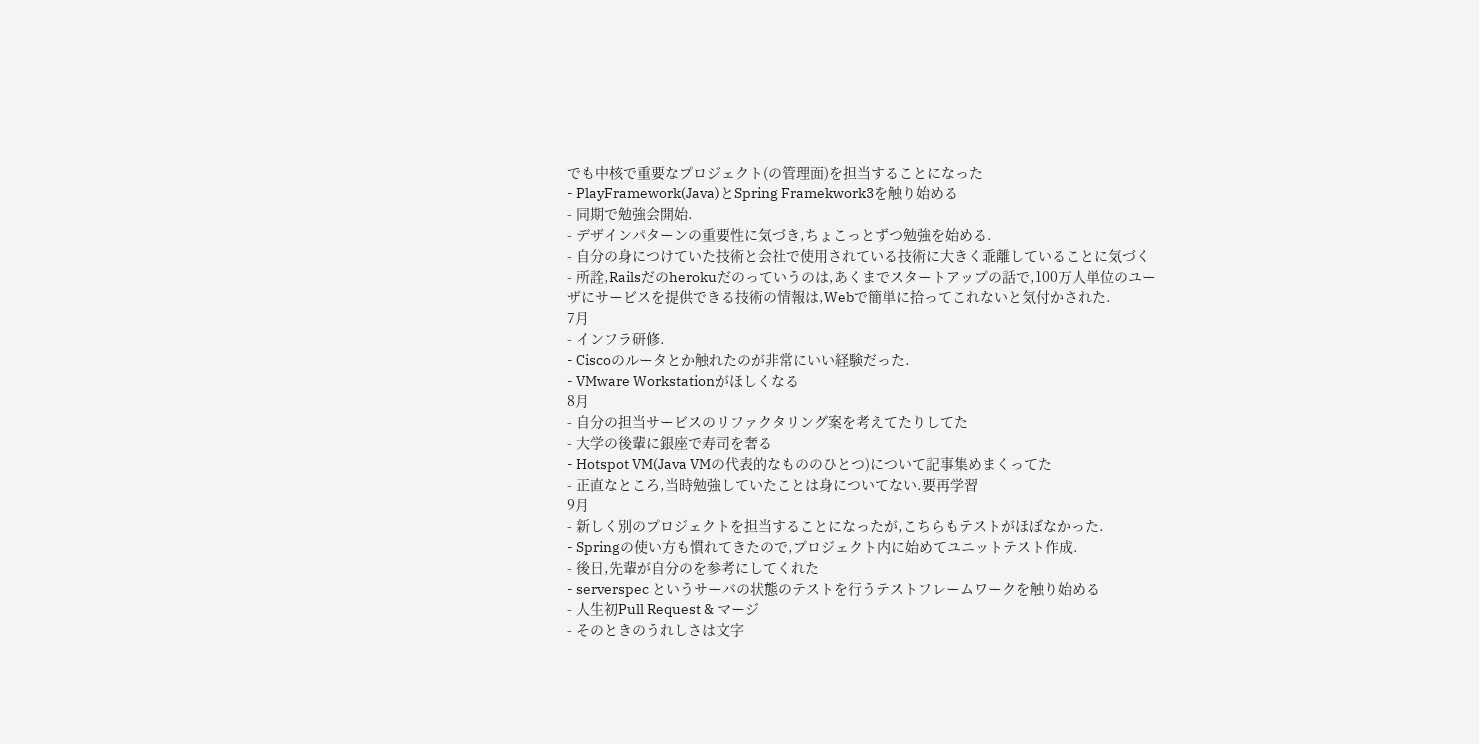でも中核で重要なプロジェクト(の管理面)を担当することになった
- PlayFramework(Java)とSpring Framekwork3を触り始める
- 同期で勉強会開始.
- デザインパターンの重要性に気づき,ちょこっとずつ勉強を始める.
- 自分の身につけていた技術と会社で使用されている技術に大きく乖離していることに気づく
- 所詮,Railsだのherokuだのっていうのは,あくまでスタートアップの話で,100万人単位のユーザにサービスを提供できる技術の情報は,Webで簡単に拾ってこれないと気付かされた.
7月
- インフラ研修.
- Ciscoのルータとか触れたのが非常にいい経験だった.
- VMware Workstationがほしくなる
8月
- 自分の担当サービスのリファクタリング案を考えてたりしてた
- 大学の後輩に銀座で寿司を奢る
- Hotspot VM(Java VMの代表的なもののひとつ)について記事集めまくってた
- 正直なところ,当時勉強していたことは身についてない.要再学習
9月
- 新しく別のプロジェクトを担当することになったが,こちらもテストがほぼなかった.
- Springの使い方も慣れてきたので,プロジェクト内に始めてユニットテスト作成.
- 後日,先輩が自分のを参考にしてくれた
- serverspec というサーバの状態のテストを行うテストフレームワークを触り始める
- 人生初Pull Request & マージ
- そのときのうれしさは文字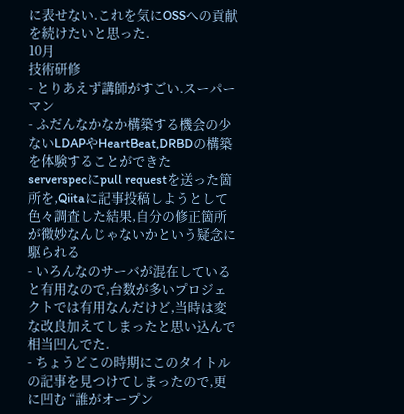に表せない.これを気にOSSへの貢献を続けたいと思った.
10月
技術研修
- とりあえず講師がすごい.スーパーマン
- ふだんなかなか構築する機会の少ないLDAPやHeartBeat,DRBDの構築を体験することができた
serverspecにpull requestを送った箇所を,Qiitaに記事投稿しようとして色々調査した結果,自分の修正箇所が微妙なんじゃないかという疑念に駆られる
- いろんなのサーバが混在していると有用なので,台数が多いプロジェクトでは有用なんだけど,当時は変な改良加えてしまったと思い込んで相当凹んでた.
- ちょうどこの時期にこのタイトルの記事を見つけてしまったので,更に凹む “誰がオープン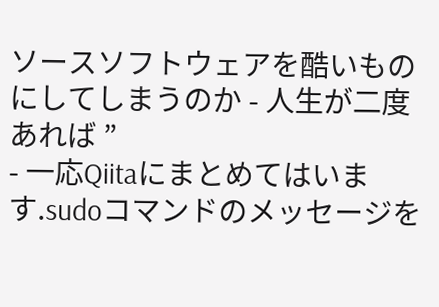ソースソフトウェアを酷いものにしてしまうのか - 人生が二度あれば ”
- 一応Qiitaにまとめてはいます.sudoコマンドのメッセージを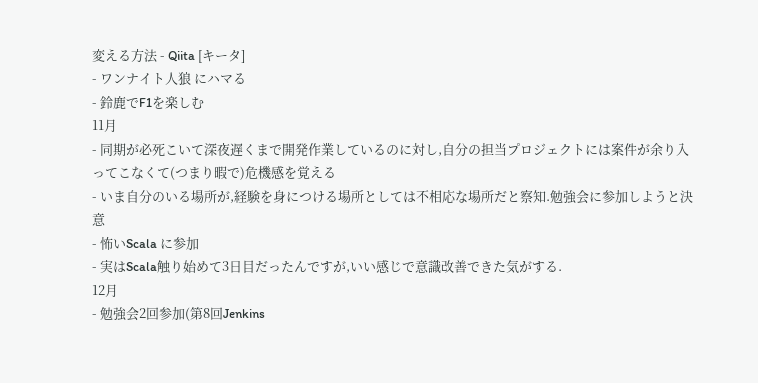変える方法 - Qiita [キータ]
- ワンナイト人狼 にハマる
- 鈴鹿でF1を楽しむ
11月
- 同期が必死こいて深夜遅くまで開発作業しているのに対し,自分の担当プロジェクトには案件が余り入ってこなくて(つまり暇で)危機感を覚える
- いま自分のいる場所が,経験を身につける場所としては不相応な場所だと察知.勉強会に参加しようと決意
- 怖いScala に参加
- 実はScala触り始めて3日目だったんですが,いい感じで意識改善できた気がする.
12月
- 勉強会2回参加(第8回Jenkins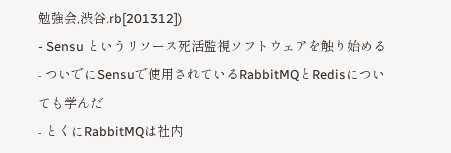勉強会,渋谷.rb[201312])
- Sensu というリソース死活監視ソフトウェアを触り始める
- ついでにSensuで使用されているRabbitMQとRedisについても学んだ
- とくにRabbitMQは社内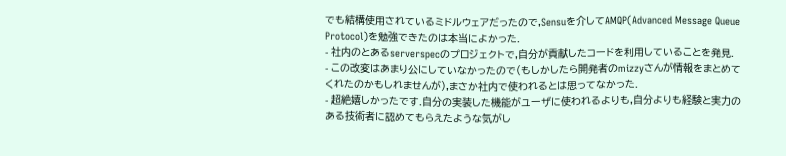でも結構使用されているミドルウェアだったので,Sensuを介してAMQP(Advanced Message Queue Protocol)を勉強できたのは本当によかった.
- 社内のとあるserverspecのプロジェクトで,自分が貢献したコードを利用していることを発見.
- この改変はあまり公にしていなかったので(もしかしたら開発者のmizzyさんが情報をまとめてくれたのかもしれませんが),まさか社内で使われるとは思ってなかった.
- 超絶嬉しかったです.自分の実装した機能がユーザに使われるよりも,自分よりも経験と実力のある技術者に認めてもらえたような気がし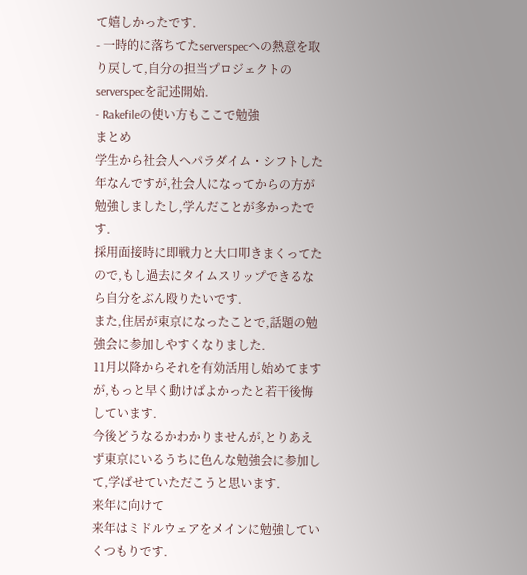て嬉しかったです.
- 一時的に落ちてたserverspecへの熱意を取り戻して,自分の担当プロジェクトのserverspecを記述開始.
- Rakefileの使い方もここで勉強
まとめ
学生から社会人へパラダイム・シフトした年なんですが,社会人になってからの方が勉強しましたし,学んだことが多かったです.
採用面接時に即戦力と大口叩きまくってたので,もし過去にタイムスリップできるなら自分をぶん殴りたいです.
また,住居が東京になったことで,話題の勉強会に参加しやすくなりました.
11月以降からそれを有効活用し始めてますが,もっと早く動けばよかったと若干後悔しています.
今後どうなるかわかりませんが,とりあえず東京にいるうちに色んな勉強会に参加して,学ばせていただこうと思います.
来年に向けて
来年はミドルウェアをメインに勉強していくつもりです.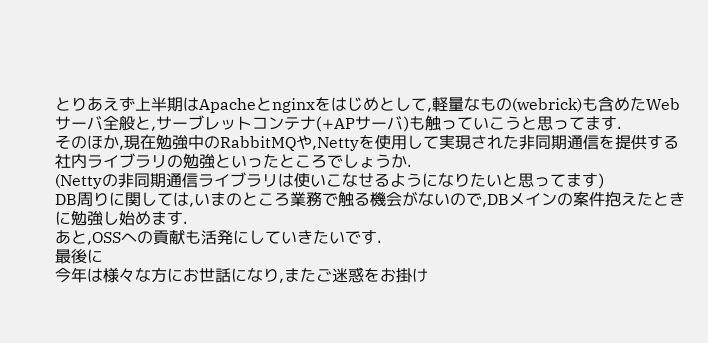とりあえず上半期はApacheとnginxをはじめとして,軽量なもの(webrick)も含めたWebサーバ全般と,サーブレットコンテナ(+APサーバ)も触っていこうと思ってます.
そのほか,現在勉強中のRabbitMQや,Nettyを使用して実現された非同期通信を提供する社内ライブラリの勉強といったところでしょうか.
(Nettyの非同期通信ライブラリは使いこなせるようになりたいと思ってます)
DB周りに関しては,いまのところ業務で触る機会がないので,DBメインの案件抱えたときに勉強し始めます.
あと,OSSへの貢献も活発にしていきたいです.
最後に
今年は様々な方にお世話になり,またご迷惑をお掛け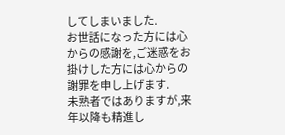してしまいました.
お世話になった方には心からの感謝を,ご迷惑をお掛けした方には心からの謝罪を申し上げます.
未熟者ではありますが,来年以降も精進し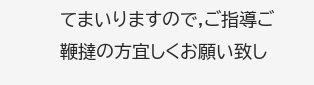てまいりますので,ご指導ご鞭撻の方宜しくお願い致し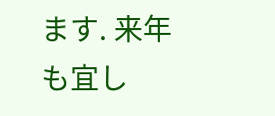ます. 来年も宜し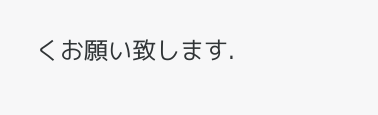くお願い致します.